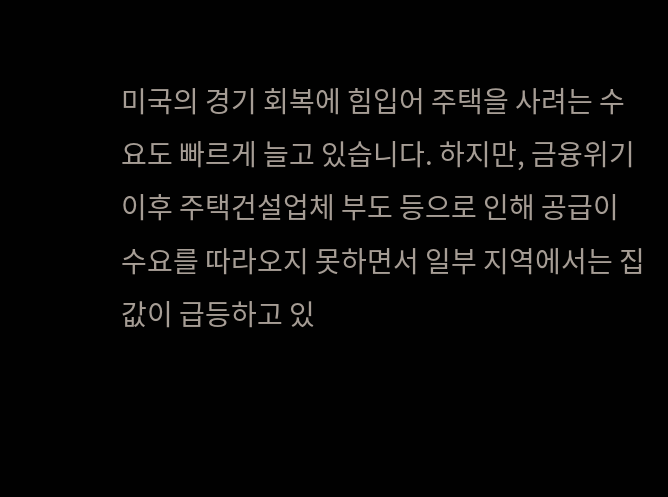미국의 경기 회복에 힘입어 주택을 사려는 수요도 빠르게 늘고 있습니다. 하지만, 금융위기 이후 주택건설업체 부도 등으로 인해 공급이 수요를 따라오지 못하면서 일부 지역에서는 집값이 급등하고 있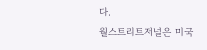다.
월스트리트저널은 미국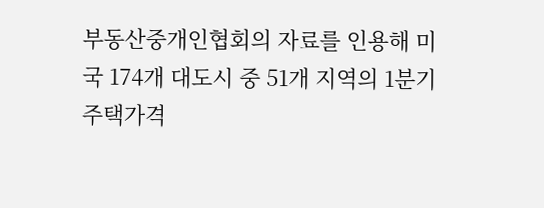부동산중개인협회의 자료를 인용해 미국 174개 대도시 중 51개 지역의 1분기 주택가격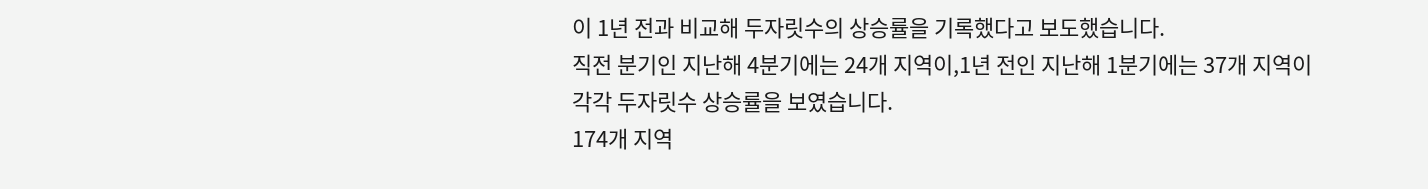이 1년 전과 비교해 두자릿수의 상승률을 기록했다고 보도했습니다.
직전 분기인 지난해 4분기에는 24개 지역이,1년 전인 지난해 1분기에는 37개 지역이 각각 두자릿수 상승률을 보였습니다.
174개 지역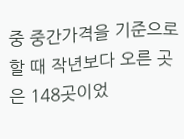중 중간가격을 기준으로 할 때 작년보다 오른 곳은 148곳이었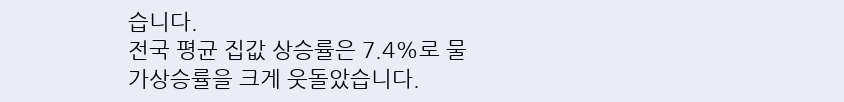습니다.
전국 평균 집값 상승률은 7.4%로 물가상승률을 크게 웃돌았습니다.